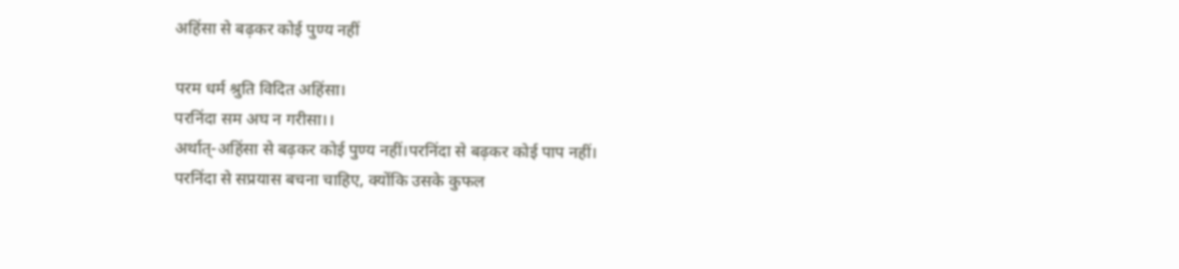अहिंसा से बढ़कर कोई पुण्य नहीं

परम धर्म श्रुति विदित अहिंसा।
परनिंदा सम अघ न गरीसा।।
अर्थात्-अहिंसा से बढ़कर कोई पुण्य नहीं।परनिंदा से बढ़कर कोई पाप नहीं।
परनिंदा से सप्रयास बचना चाहिए, क्योंकि उसके कुफल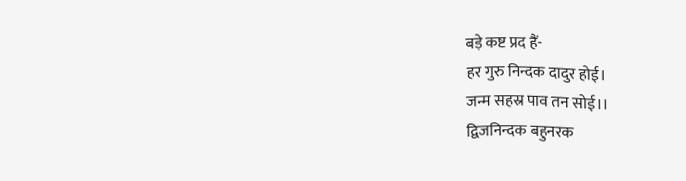बड़े कष्ट प्रद हैं-
हर गुरु निन्दक दादुर होई।
जन्म सहस्र पाव तन सोई।।
द्विजनिन्दक बहुनरक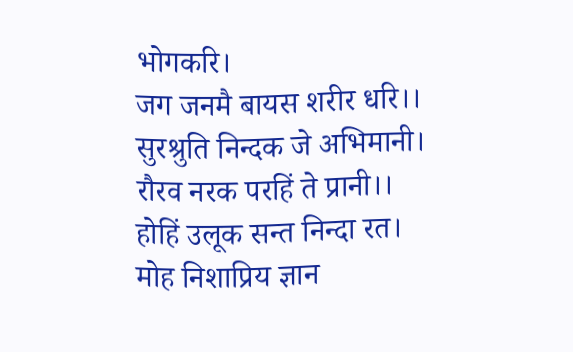भोगकरि।
जग जनमै बायस शरीर धरि।।
सुरश्रुति निन्दक जे अभिमानी।
रौरव नरक परहिं ते प्रानी।।
होहिं उलूक सन्त निन्दा रत।
मोह निशाप्रिय ज्ञान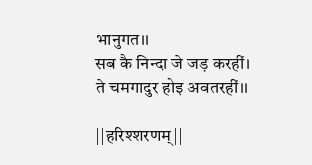भानुगत।।
सब कै निन्दा जे जड़ करहीं।
ते चमगादुर होइ अवतरहीं।।

||हरिश्शरणम्||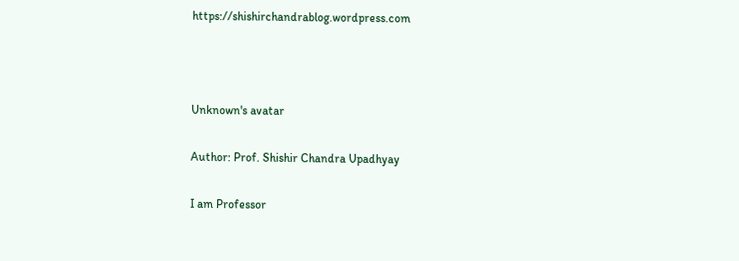https://shishirchandrablog.wordpress.com



Unknown's avatar

Author: Prof. Shishir Chandra Upadhyay

I am Professor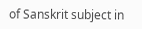of Sanskrit subject in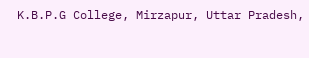K.B.P.G College, Mirzapur, Uttar Pradesh,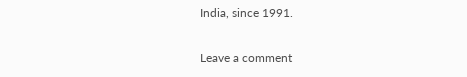India, since 1991.

Leave a comment